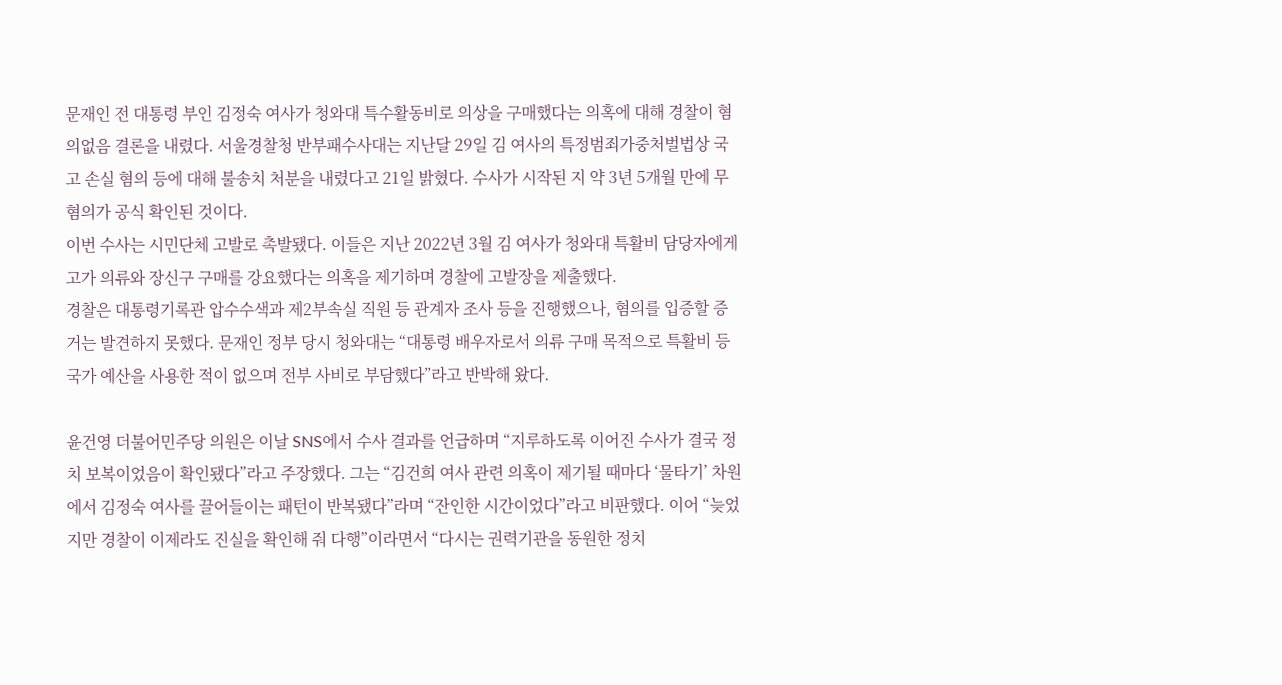문재인 전 대통령 부인 김정숙 여사가 청와대 특수활동비로 의상을 구매했다는 의혹에 대해 경찰이 혐의없음 결론을 내렸다. 서울경찰청 반부패수사대는 지난달 29일 김 여사의 특정범죄가중처벌법상 국고 손실 혐의 등에 대해 불송치 처분을 내렸다고 21일 밝혔다. 수사가 시작된 지 약 3년 5개월 만에 무혐의가 공식 확인된 것이다.
이번 수사는 시민단체 고발로 촉발됐다. 이들은 지난 2022년 3월 김 여사가 청와대 특활비 담당자에게 고가 의류와 장신구 구매를 강요했다는 의혹을 제기하며 경찰에 고발장을 제출했다.
경찰은 대통령기록관 압수수색과 제2부속실 직원 등 관계자 조사 등을 진행했으나, 혐의를 입증할 증거는 발견하지 못했다. 문재인 정부 당시 청와대는 “대통령 배우자로서 의류 구매 목적으로 특활비 등 국가 예산을 사용한 적이 없으며 전부 사비로 부담했다”라고 반박해 왔다.

윤건영 더불어민주당 의원은 이날 SNS에서 수사 결과를 언급하며 “지루하도록 이어진 수사가 결국 정치 보복이었음이 확인됐다”라고 주장했다. 그는 “김건희 여사 관련 의혹이 제기될 때마다 ‘물타기’ 차원에서 김정숙 여사를 끌어들이는 패턴이 반복됐다”라며 “잔인한 시간이었다”라고 비판했다. 이어 “늦었지만 경찰이 이제라도 진실을 확인해 줘 다행”이라면서 “다시는 권력기관을 동원한 정치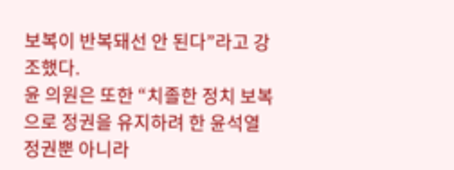보복이 반복돼선 안 된다”라고 강조했다.
윤 의원은 또한 “치졸한 정치 보복으로 정권을 유지하려 한 윤석열 정권뿐 아니라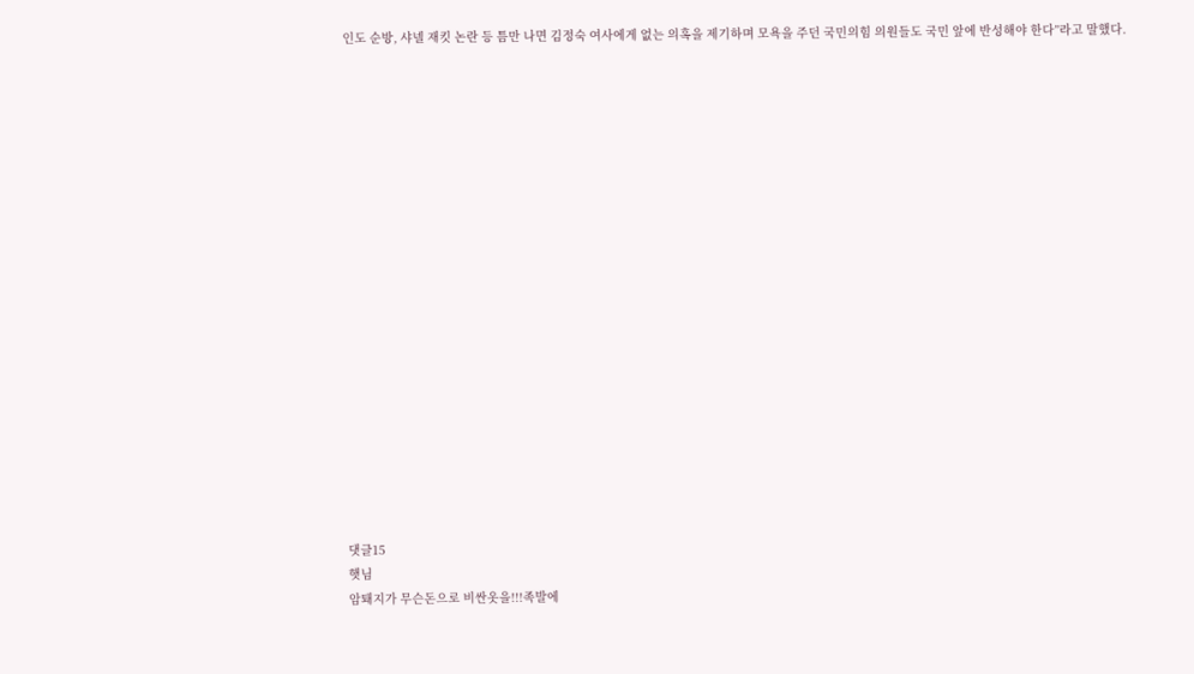인도 순방, 샤넬 재킷 논란 등 틈만 나면 김정숙 여사에게 없는 의혹을 제기하며 모욕을 주던 국민의힘 의원들도 국민 앞에 반성해야 한다”라고 말했다.




















댓글15
햇님
암퇘지가 무슨돈으로 비싼옷을!!!족발에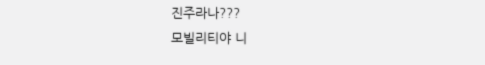진주라나???
모빌리티야 니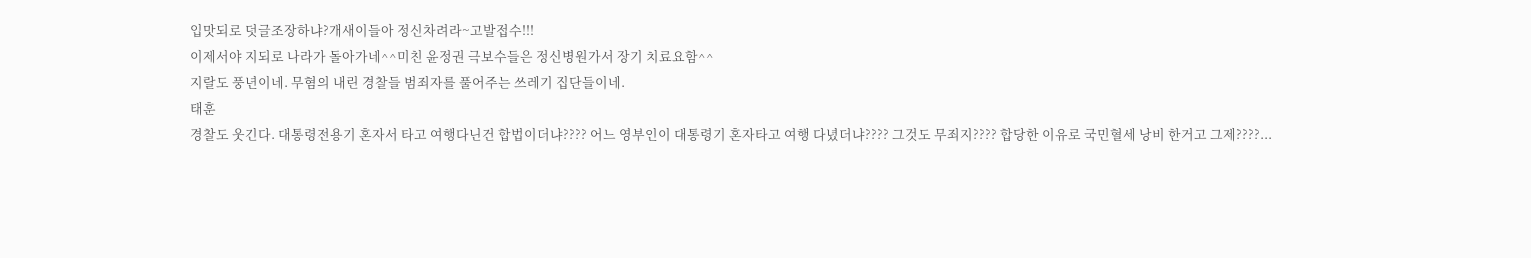입맛되로 덧글조장하냐?개새이들아 정신차려라~고발접수!!!
이제서야 지되로 나라가 돌아가네^^미친 윤정권 극보수들은 정신병원가서 장기 치료요함^^
지랄도 풍년이네. 무혐의 내린 경찰들 범죄자를 풀어주는 쓰레기 집단들이네.
태훈
경찰도 웃긴다. 대통령전용기 혼자서 타고 여행다닌건 합법이더냐???? 어느 영부인이 대통령기 혼자타고 여행 다녔더냐???? 그것도 무죄지???? 합당한 이유로 국민혈세 낭비 한거고 그제????...